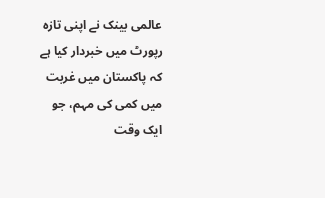عالمی بینک نے اپنی تازہ رپورٹ میں خبردار کیا ہے کہ پاکستان میں غربت میں کمی کی مہم، جو ایک وقت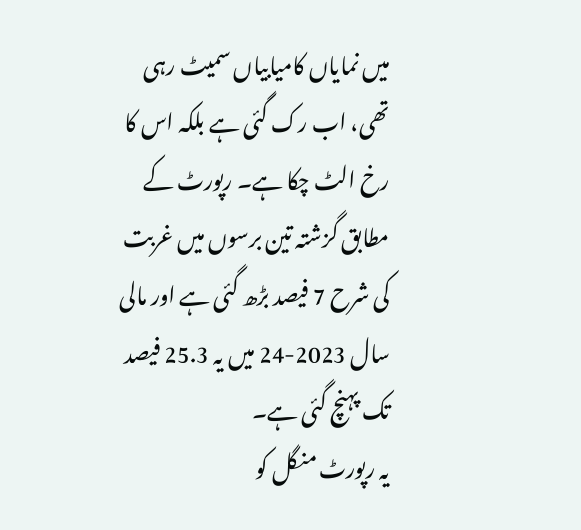میں نمایاں کامیابیاں سمیٹ رہی تھی، اب رک گئی ہے بلکہ اس کا رخ الٹ چکا ہے۔ رپورٹ کے مطابق گزشتہ تین برسوں میں غربت کی شرح 7 فیصد بڑھ گئی ہے اور مالی سال 2023-24 میں یہ 25.3 فیصد تک پہنچ گئی ہے۔
یہ رپورٹ منگل کو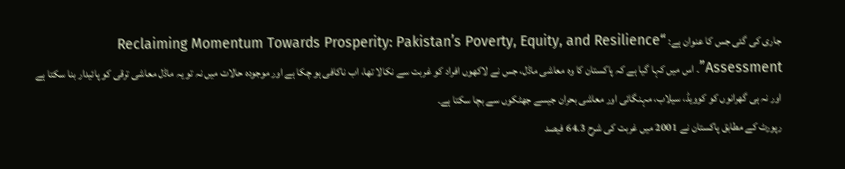جاری کی گئی جس کا عنوان ہے: “Reclaiming Momentum Towards Prosperity: Pakistan’s Poverty, Equity, and Resilience Assessment”۔ اس میں کہا گیا ہے کہ پاکستان کا وہ معاشی ماڈل، جس نے لاکھوں افراد کو غربت سے نکالا تھا، اب ناکافی ہو چکا ہے اور موجودہ حالات میں نہ تو یہ ماڈل معاشی ترقی کو پائیدار بنا سکتا ہے اور نہ ہی گھرانوں کو کوویڈ، سیلاب، مہنگائی اور معاشی بحران جیسے جھٹکوں سے بچا سکتا ہے۔
رپورٹ کے مطابق پاکستان نے 2001 میں غربت کی شرح 64.3 فیصد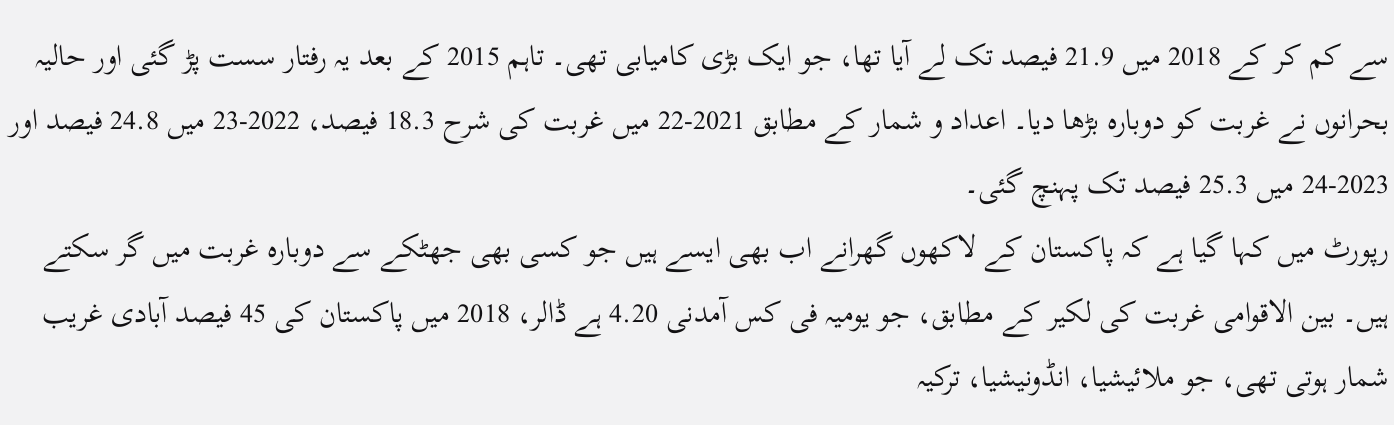سے کم کر کے 2018 میں 21.9 فیصد تک لے آیا تھا، جو ایک بڑی کامیابی تھی۔ تاہم 2015 کے بعد یہ رفتار سست پڑ گئی اور حالیہ بحرانوں نے غربت کو دوبارہ بڑھا دیا۔ اعداد و شمار کے مطابق 2021-22 میں غربت کی شرح 18.3 فیصد، 2022-23 میں 24.8 فیصد اور 2023-24 میں 25.3 فیصد تک پہنچ گئی۔
رپورٹ میں کہا گیا ہے کہ پاکستان کے لاکھوں گھرانے اب بھی ایسے ہیں جو کسی بھی جھٹکے سے دوبارہ غربت میں گر سکتے ہیں۔ بین الاقوامی غربت کی لکیر کے مطابق، جو یومیہ فی کس آمدنی 4.20 ہے ڈالر، 2018 میں پاکستان کی 45 فیصد آبادی غریب شمار ہوتی تھی، جو ملائیشیا، انڈونیشیا، ترکیہ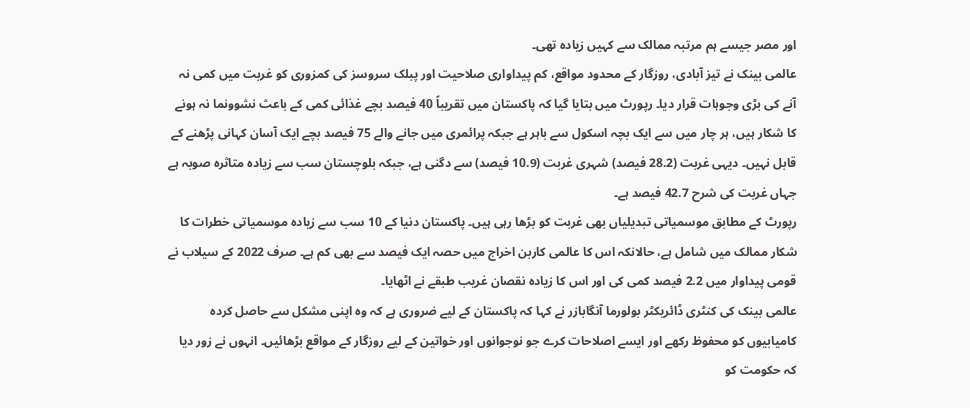اور مصر جیسے ہم مرتبہ ممالک سے کہیں زیادہ تھی۔
عالمی بینک نے تیز آبادی، روزگار کے محدود مواقع، کم پیداواری صلاحیت اور پبلک سروسز کی کمزوری کو غربت میں کمی نہ آنے کی بڑی وجوہات قرار دیا۔ رپورٹ میں بتایا گیا کہ پاکستان میں تقریباً 40 فیصد بچے غذائی کمی کے باعث نشوونما نہ ہونے کا شکار ہیں، ہر چار میں سے ایک بچہ اسکول سے باہر ہے جبکہ پرائمری میں جانے والے 75 فیصد بچے ایک آسان کہانی پڑھنے کے قابل نہیں۔ دیہی غربت (28.2 فیصد) شہری غربت (10.9 فیصد) سے دگنی ہے، جبکہ بلوچستان سب سے زیادہ متاثرہ صوبہ ہے جہاں غربت کی شرح 42.7 فیصد ہے۔
رپورٹ کے مطابق موسمیاتی تبدیلیاں بھی غربت کو بڑھا رہی ہیں۔ پاکستان دنیا کے 10 سب سے زیادہ موسمیاتی خطرات کا شکار ممالک میں شامل ہے، حالانکہ اس کا عالمی کاربن اخراج میں حصہ ایک فیصد سے بھی کم ہے۔ صرف 2022 کے سیلاب نے قومی پیداوار میں 2.2 فیصد کمی کی اور اس کا زیادہ نقصان غریب طبقے نے اٹھایا۔
عالمی بینک کی کنٹری ڈائریکٹر بولورما آنگابازر نے کہا کہ پاکستان کے لیے ضروری ہے کہ وہ اپنی مشکل سے حاصل کردہ کامیابیوں کو محفوظ رکھے اور ایسے اصلاحات کرے جو نوجوانوں اور خواتین کے لیے روزگار کے مواقع بڑھائیں۔ انہوں نے زور دیا کہ حکومت کو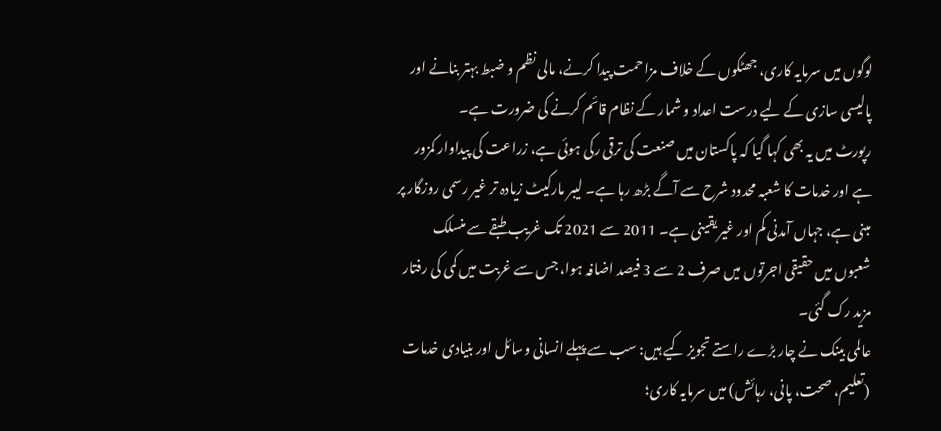لوگوں میں سرمایہ کاری، جھٹکوں کے خلاف مزاحمت پیدا کرنے، مالی نظم و ضبط بہتر بنانے اور پالیسی سازی کے لیے درست اعداد و شمار کے نظام قائم کرنے کی ضرورت ہے۔
رپورٹ میں یہ بھی کہا گیا کہ پاکستان میں صنعت کی ترقی رکی ہوئی ہے، زراعت کی پیداوار کمزور ہے اور خدمات کا شعبہ محدود شرح سے آگے بڑھ رہا ہے۔ لیبر مارکیٹ زیادہ تر غیر رسمی روزگار پر مبنی ہے، جہاں آمدنی کم اور غیر یقینی ہے۔ 2011 سے 2021 تک غریب طبقے سے منسلک شعبوں میں حقیقی اجرتوں میں صرف 2 سے 3 فیصد اضافہ ہوا، جس سے غربت میں کمی کی رفتار مزید رک گئی۔
عالمی بینک نے چار بڑے راستے تجویز کیے ہیں: سب سے پہلے انسانی وسائل اور بنیادی خدمات (تعلیم، صحت، پانی، رہائش) میں سرمایہ کاری؛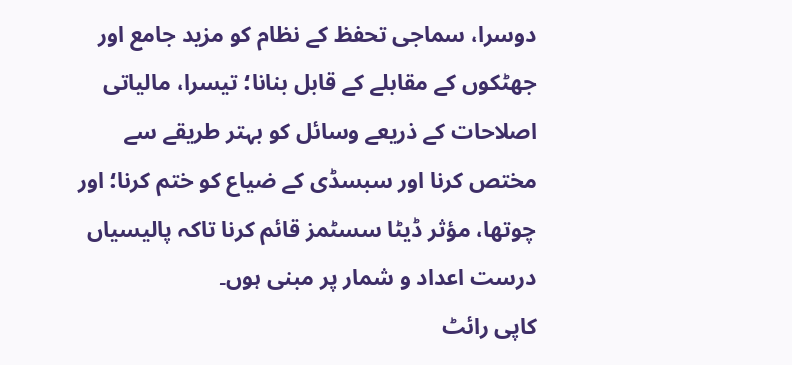دوسرا، سماجی تحفظ کے نظام کو مزید جامع اور جھٹکوں کے مقابلے کے قابل بنانا؛ تیسرا، مالیاتی اصلاحات کے ذریعے وسائل کو بہتر طریقے سے مختص کرنا اور سبسڈی کے ضیاع کو ختم کرنا؛ اور چوتھا، مؤثر ڈیٹا سسٹمز قائم کرنا تاکہ پالیسیاں درست اعداد و شمار پر مبنی ہوں۔
کاپی رائٹ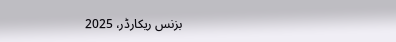بزنس ریکارڈر، 2025